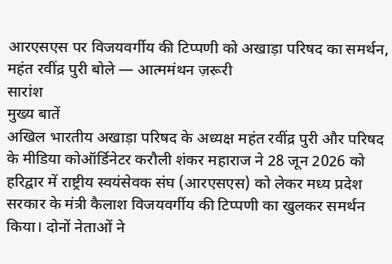आरएसएस पर विजयवर्गीय की टिप्पणी को अखाड़ा परिषद का समर्थन, महंत रवींद्र पुरी बोले — आत्ममंथन ज़रूरी
सारांश
मुख्य बातें
अखिल भारतीय अखाड़ा परिषद के अध्यक्ष महंत रवींद्र पुरी और परिषद के मीडिया कोऑर्डिनेटर करौली शंकर महाराज ने 28 जून 2026 को हरिद्वार में राष्ट्रीय स्वयंसेवक संघ (आरएसएस) को लेकर मध्य प्रदेश सरकार के मंत्री कैलाश विजयवर्गीय की टिप्पणी का खुलकर समर्थन किया। दोनों नेताओं ने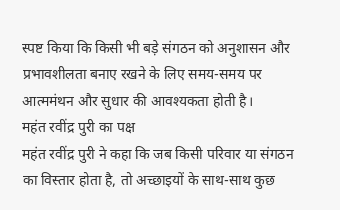स्पष्ट किया कि किसी भी बड़े संगठन को अनुशासन और प्रभावशीलता बनाए रखने के लिए समय-समय पर आत्ममंथन और सुधार की आवश्यकता होती है।
महंत रवींद्र पुरी का पक्ष
महंत रवींद्र पुरी ने कहा कि जब किसी परिवार या संगठन का विस्तार होता है, तो अच्छाइयों के साथ-साथ कुछ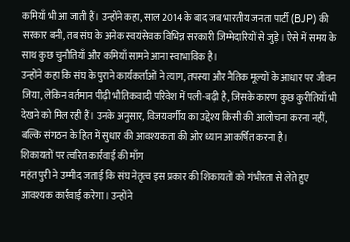कमियाँ भी आ जाती हैं। उन्होंने कहा, साल 2014 के बाद जब भारतीय जनता पार्टी (BJP) की सरकार बनी, तब संघ के अनेक स्वयंसेवक विभिन्न सरकारी जिम्मेदारियों से जुड़े। ऐसे में समय के साथ कुछ चुनौतियाँ और कमियाँ सामने आना स्वाभाविक है।
उन्होंने कहा कि संघ के पुराने कार्यकर्ताओं ने त्याग, तपस्या और नैतिक मूल्यों के आधार पर जीवन जिया, लेकिन वर्तमान पीढ़ी भौतिकवादी परिवेश में पली-बढ़ी है, जिसके कारण कुछ कुरीतियाँ भी देखने को मिल रही हैं। उनके अनुसार, विजयवर्गीय का उद्देश्य किसी की आलोचना करना नहीं, बल्कि संगठन के हित में सुधार की आवश्यकता की ओर ध्यान आकर्षित करना है।
शिकायतों पर त्वरित कार्रवाई की माँग
महंत पुरी ने उम्मीद जताई कि संघ नेतृत्व इस प्रकार की शिकायतों को गंभीरता से लेते हुए आवश्यक कार्रवाई करेगा। उन्होंने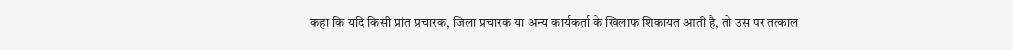कहा कि यदि किसी प्रांत प्रचारक, जिला प्रचारक या अन्य कार्यकर्ता के खिलाफ शिकायत आती है, तो उस पर तत्काल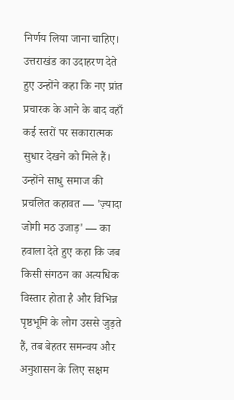निर्णय लिया जाना चाहिए। उत्तराखंड का उदाहरण देते हुए उन्होंने कहा कि नए प्रांत प्रचारक के आने के बाद वहाँ कई स्तरों पर सकारात्मक सुधार देखने को मिले हैं।
उन्होंने साधु समाज की प्रचलित कहावत — 'ज़्यादा जोगी मठ उजाड़' — का हवाला देते हुए कहा कि जब किसी संगठन का अत्यधिक विस्तार होता है और विभिन्न पृष्ठभूमि के लोग उससे जुड़ते हैं, तब बेहतर समन्वय और अनुशासन के लिए सक्षम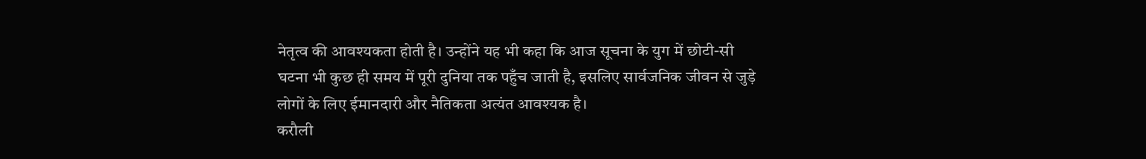नेतृत्व की आवश्यकता होती है। उन्होंने यह भी कहा कि आज सूचना के युग में छोटी-सी घटना भी कुछ ही समय में पूरी दुनिया तक पहुँच जाती है, इसलिए सार्वजनिक जीवन से जुड़े लोगों के लिए ईमानदारी और नैतिकता अत्यंत आवश्यक है।
करौली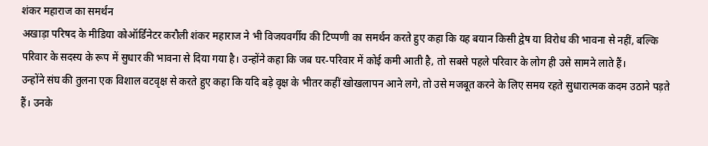शंकर महाराज का समर्थन
अखाड़ा परिषद के मीडिया कोऑर्डिनेटर करौली शंकर महाराज ने भी विजयवर्गीय की टिप्पणी का समर्थन करते हुए कहा कि यह बयान किसी द्वेष या विरोध की भावना से नहीं, बल्कि परिवार के सदस्य के रूप में सुधार की भावना से दिया गया है। उन्होंने कहा कि जब घर-परिवार में कोई कमी आती है, तो सबसे पहले परिवार के लोग ही उसे सामने लाते हैं।
उन्होंने संघ की तुलना एक विशाल वटवृक्ष से करते हुए कहा कि यदि बड़े वृक्ष के भीतर कहीं खोखलापन आने लगे, तो उसे मजबूत करने के लिए समय रहते सुधारात्मक कदम उठाने पड़ते हैं। उनके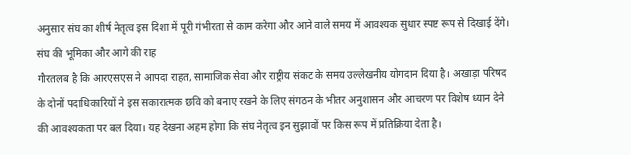अनुसार संघ का शीर्ष नेतृत्व इस दिशा में पूरी गंभीरता से काम करेगा और आने वाले समय में आवश्यक सुधार स्पष्ट रूप से दिखाई देंगे।
संघ की भूमिका और आगे की राह
गौरतलब है कि आरएसएस ने आपदा राहत, सामाजिक सेवा और राष्ट्रीय संकट के समय उल्लेखनीय योगदान दिया है। अखाड़ा परिषद के दोनों पदाधिकारियों ने इस सकारात्मक छवि को बनाए रखने के लिए संगठन के भीतर अनुशासन और आचरण पर विशेष ध्यान देने की आवश्यकता पर बल दिया। यह देखना अहम होगा कि संघ नेतृत्व इन सुझावों पर किस रूप में प्रतिक्रिया देता है।